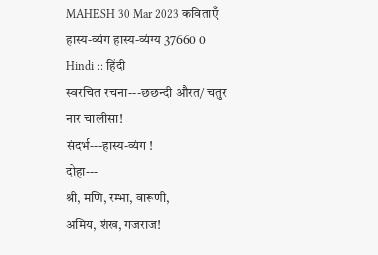MAHESH 30 Mar 2023 कविताएँ हास्य-व्यंग हास्य-व्यंग्य 37660 0 Hindi :: हिंदी
स्वरचित रचना---छछन्दी औरत/ चतुर नार चालीसा!
संदर्भ---हास्य-व्यंग !
दोहा---
श्री, मणि, रम्भा, वारूणी,
अमिय, शंख, गजराज!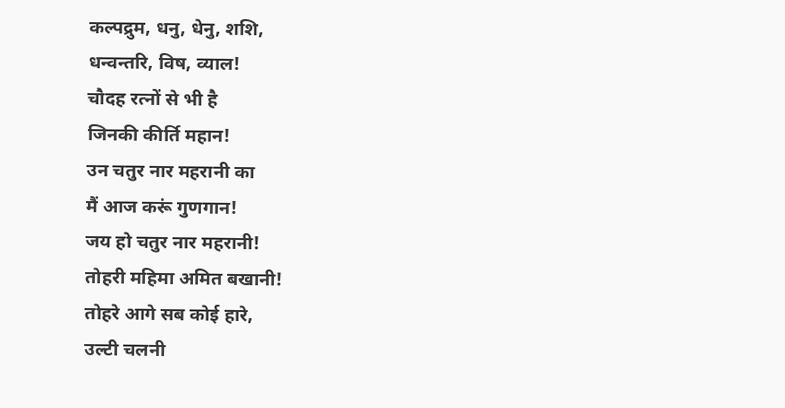कल्पद्रुम, धनु, धेनु, शशि,
धन्वन्तरि, विष, व्याल!
चौदह रत्नों से भी है
जिनकी कीर्ति महान!
उन चतुर नार महरानी का
मैं आज करूं गुणगान!
जय हो चतुर नार महरानी!
तोहरी महिमा अमित बखानी!
तोहरे आगे सब कोई हारे,
उल्टी चलनी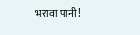भरावा पानी!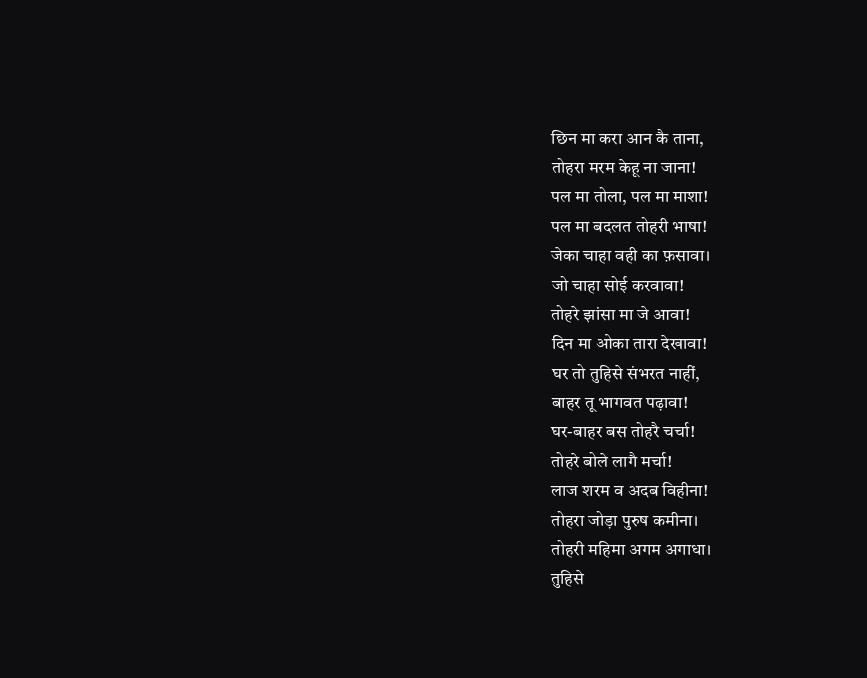छिन मा करा आन कै ताना,
तोहरा मरम केहू ना जाना!
पल मा तोला, पल मा माशा!
पल मा बदलत तोहरी भाषा!
जेका चाहा वही का फ़सावा।
जो चाहा सोई करवावा!
तोहरे झांसा मा जे आवा!
दिन मा ओका तारा देखावा!
घर तो तुहिसे संभरत नाहीं,
बाहर तू भागवत पढ़ावा!
घर-बाहर बस तोहरै चर्चा!
तोहरे बोले लागै मर्चा!
लाज शरम व अदब विहीना!
तोहरा जोड़ा पुरुष कमीना।
तोहरी महिमा अगम अगाधा।
तुहिसे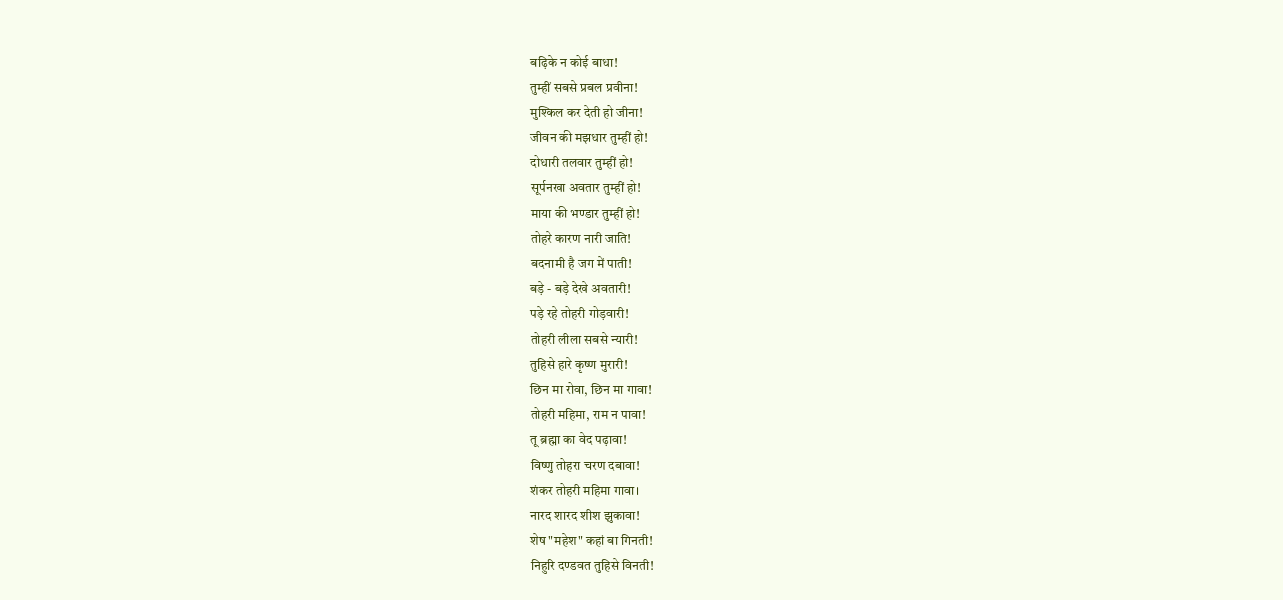बढ़िके न कोई बाधा!
तुम्हीं सबसे प्रबल प्रवीना!
मुश्किल कर देती हो जीना!
जीवन की मझधार तुम्हीं हो!
दोधारी तलवार तुम्हीं हो!
सूर्पनखा अवतार तुम्हीं हो!
माया की भण्डार तुम्हीं हो!
तोहरे कारण नारी जाति!
बदनामी है जग में पाती!
बड़े - बड़े देखे अवतारी!
पड़े रहे तोहरी गोड़वारी!
तोहरी लीला सबसे न्यारी!
तुहिसे हारे कृष्ण मुरारी!
छिन मा रोवा, छिन मा गावा!
तोहरी महिमा, राम न पावा!
तू ब्रह्मा का वेद पढ़ावा!
विष्णु तोहरा चरण दबावा!
शंकर तोहरी महिमा गावा।
नारद शारद शीश झुकावा!
शेष "महेश" कहां बा गिनती!
निहुरि दण्डवत तुहिसे विनती!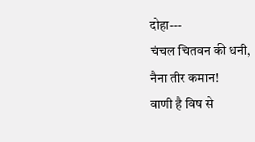दोहा---
चंचल चितवन की धनी,
नैना तीर कमान!
वाणी है विष से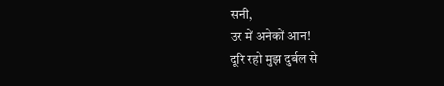सनी,
उर में अनेकों आन!
दूरि रहो मुझ दुर्बल से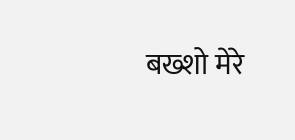बख्शो मेरे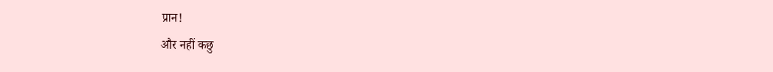प्रान!
और नहीं कछु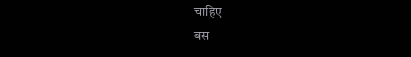चाहिए
बस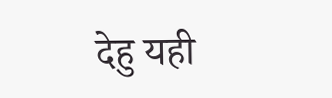देहु यही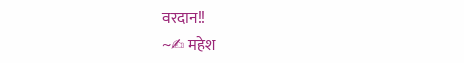वरदान!!
~✍ महेश